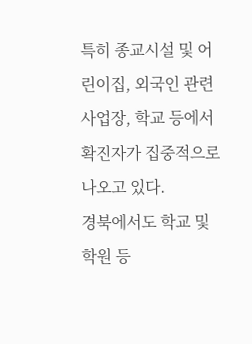특히 종교시설 및 어린이집, 외국인 관련 사업장, 학교 등에서 확진자가 집중적으로 나오고 있다.
경북에서도 학교 및 학원 등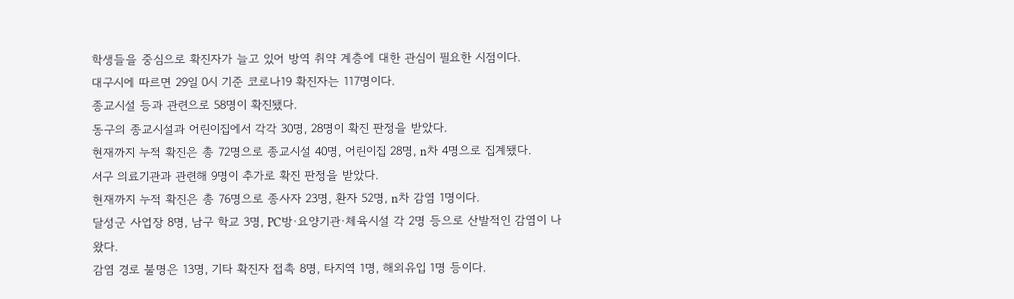학생들을 중심으로 확진자가 늘고 있어 방역 취약 계층에 대한 관심이 필요한 시점이다.
대구시에 따르면 29일 0시 기준 코로나19 확진자는 117명이다.
종교시설 등과 관련으로 58명이 확진됐다.
동구의 종교시설과 어린이집에서 각각 30명, 28명이 확진 판정을 받았다.
현재까지 누적 확진은 총 72명으로 종교시설 40명, 어린이집 28명, n차 4명으로 집계됐다.
서구 의료기관과 관련해 9명이 추가로 확진 판정을 받았다.
현재까지 누적 확진은 총 76명으로 종사자 23명, 환자 52명, n차 감염 1명이다.
달성군 사업장 8명, 남구 학교 3명, PC방·요양기관·체육시설 각 2명 등으로 산발적인 감염이 나왔다.
감염 경로 불명은 13명, 기타 확진자 접촉 8명, 타지역 1명, 해외유입 1명 등이다.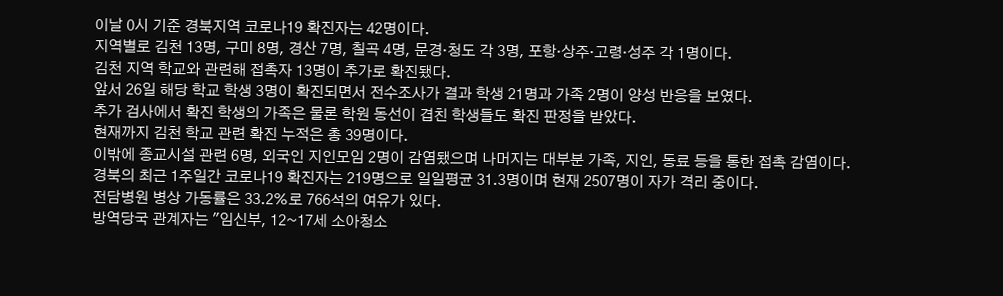이날 0시 기준 경북지역 코로나19 확진자는 42명이다.
지역별로 김천 13명, 구미 8명, 경산 7명, 칠곡 4명, 문경·청도 각 3명, 포항·상주·고령·성주 각 1명이다.
김천 지역 학교와 관련해 접촉자 13명이 추가로 확진됐다.
앞서 26일 해당 학교 학생 3명이 확진되면서 전수조사가 결과 학생 21명과 가족 2명이 양성 반응을 보였다.
추가 검사에서 확진 학생의 가족은 물론 학원 동선이 겹친 학생들도 확진 판정을 받았다.
현재까지 김천 학교 관련 확진 누적은 총 39명이다.
이밖에 종교시설 관련 6명, 외국인 지인모임 2명이 감염됐으며 나머지는 대부분 가족, 지인, 동료 등을 통한 접촉 감염이다.
경북의 최근 1주일간 코로나19 확진자는 219명으로 일일평균 31.3명이며 현재 2507명이 자가 격리 중이다.
전담병원 병상 가동률은 33.2%로 766석의 여유가 있다.
방역당국 관계자는 "임신부, 12~17세 소아청소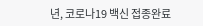년, 코로나19 백신 접종완료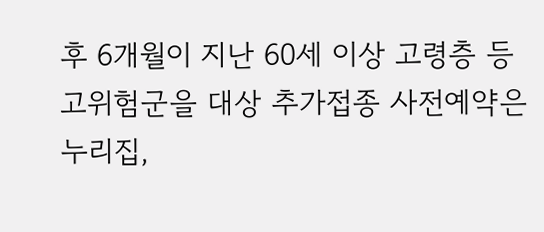후 6개월이 지난 60세 이상 고령층 등 고위험군을 대상 추가접종 사전예약은 누리집,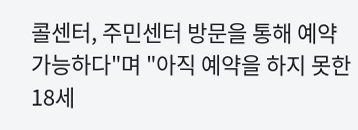콜센터, 주민센터 방문을 통해 예약 가능하다"며 "아직 예약을 하지 못한 18세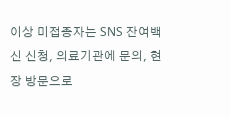이상 미접종자는 SNS 잔여백신 신청, 의료기관에 문의, 현장 방문으로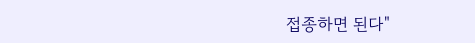접종하면 된다"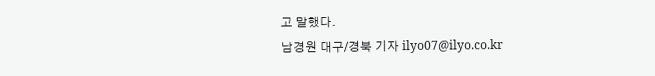고 말했다.
남경원 대구/경북 기자 ilyo07@ilyo.co.kr